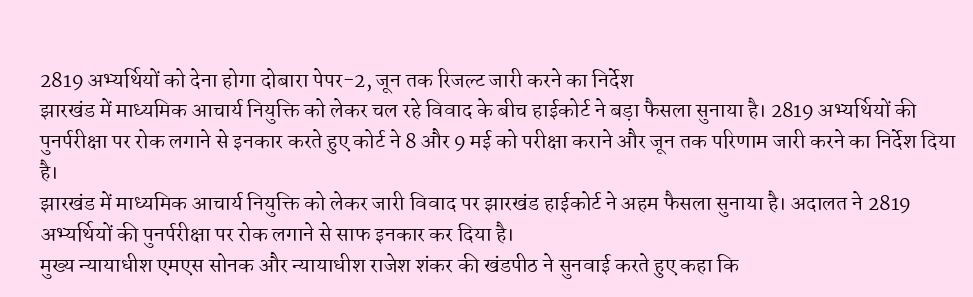2819 अभ्यर्थियों को देना होगा दोबारा पेपर-2, जून तक रिजल्ट जारी करने का निर्देश
झारखंड में माध्यमिक आचार्य नियुक्ति को लेकर चल रहे विवाद के बीच हाईकोर्ट ने बड़ा फैसला सुनाया है। 2819 अभ्यर्थियों की पुनर्परीक्षा पर रोक लगाने से इनकार करते हुए कोर्ट ने 8 और 9 मई को परीक्षा कराने और जून तक परिणाम जारी करने का निर्देश दिया है।
झारखंड में माध्यमिक आचार्य नियुक्ति को लेकर जारी विवाद पर झारखंड हाईकोर्ट ने अहम फैसला सुनाया है। अदालत ने 2819 अभ्यर्थियों की पुनर्परीक्षा पर रोक लगाने से साफ इनकार कर दिया है।
मुख्य न्यायाधीश एमएस सोनक और न्यायाधीश राजेश शंकर की खंडपीठ ने सुनवाई करते हुए कहा कि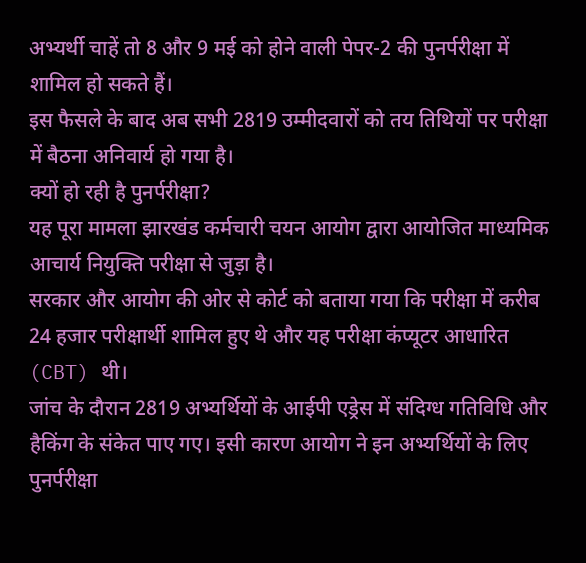अभ्यर्थी चाहें तो 8 और 9 मई को होने वाली पेपर-2 की पुनर्परीक्षा में शामिल हो सकते हैं।
इस फैसले के बाद अब सभी 2819 उम्मीदवारों को तय तिथियों पर परीक्षा में बैठना अनिवार्य हो गया है।
क्यों हो रही है पुनर्परीक्षा?
यह पूरा मामला झारखंड कर्मचारी चयन आयोग द्वारा आयोजित माध्यमिक आचार्य नियुक्ति परीक्षा से जुड़ा है।
सरकार और आयोग की ओर से कोर्ट को बताया गया कि परीक्षा में करीब 24 हजार परीक्षार्थी शामिल हुए थे और यह परीक्षा कंप्यूटर आधारित (CBT) थी।
जांच के दौरान 2819 अभ्यर्थियों के आईपी एड्रेस में संदिग्ध गतिविधि और हैकिंग के संकेत पाए गए। इसी कारण आयोग ने इन अभ्यर्थियों के लिए पुनर्परीक्षा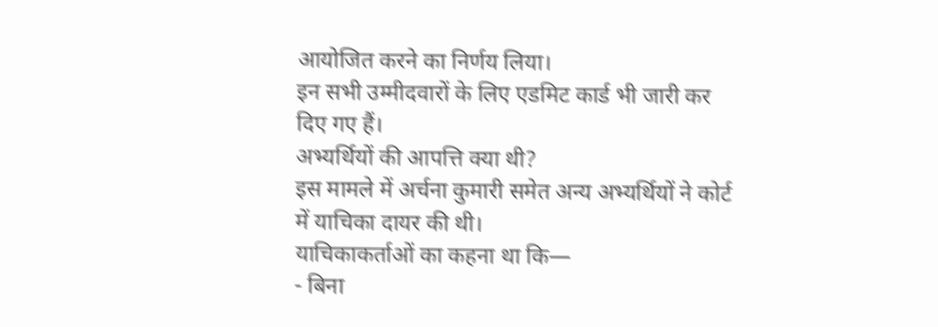आयोजित करने का निर्णय लिया।
इन सभी उम्मीदवारों के लिए एडमिट कार्ड भी जारी कर दिए गए हैं।
अभ्यर्थियों की आपत्ति क्या थी?
इस मामले में अर्चना कुमारी समेत अन्य अभ्यर्थियों ने कोर्ट में याचिका दायर की थी।
याचिकाकर्ताओं का कहना था कि—
- बिना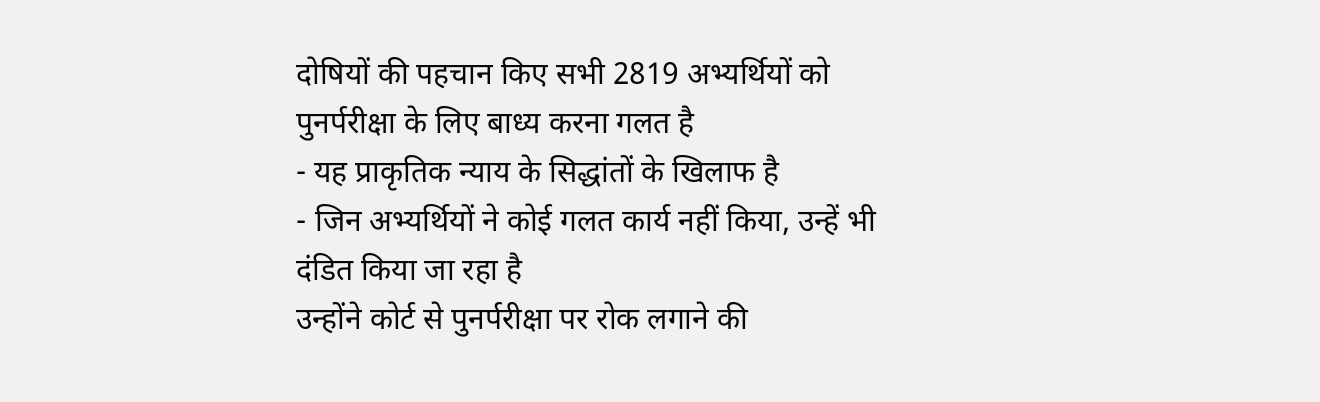दोषियों की पहचान किए सभी 2819 अभ्यर्थियों को पुनर्परीक्षा के लिए बाध्य करना गलत है
- यह प्राकृतिक न्याय के सिद्धांतों के खिलाफ है
- जिन अभ्यर्थियों ने कोई गलत कार्य नहीं किया, उन्हें भी दंडित किया जा रहा है
उन्होंने कोर्ट से पुनर्परीक्षा पर रोक लगाने की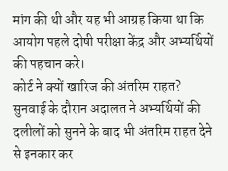मांग की थी और यह भी आग्रह किया था कि आयोग पहले दोषी परीक्षा केंद्र और अभ्यर्थियों की पहचान करे।
कोर्ट ने क्यों खारिज की अंतरिम राहत?
सुनवाई के दौरान अदालत ने अभ्यर्थियों की दलीलों को सुनने के बाद भी अंतरिम राहत देने से इनकार कर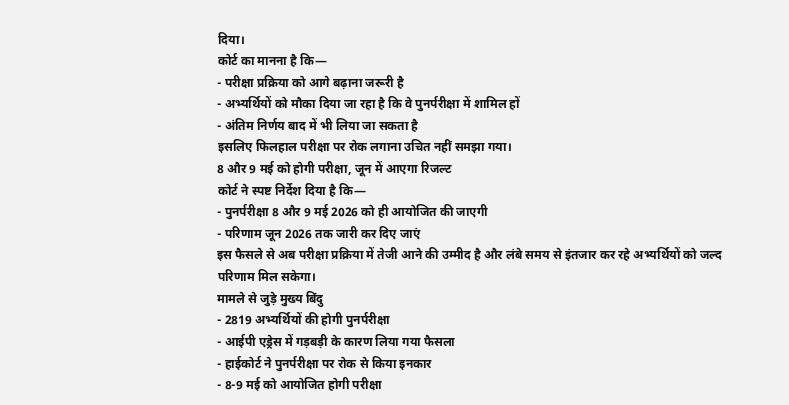दिया।
कोर्ट का मानना है कि—
- परीक्षा प्रक्रिया को आगे बढ़ाना जरूरी है
- अभ्यर्थियों को मौका दिया जा रहा है कि वे पुनर्परीक्षा में शामिल हों
- अंतिम निर्णय बाद में भी लिया जा सकता है
इसलिए फिलहाल परीक्षा पर रोक लगाना उचित नहीं समझा गया।
8 और 9 मई को होगी परीक्षा, जून में आएगा रिजल्ट
कोर्ट ने स्पष्ट निर्देश दिया है कि—
- पुनर्परीक्षा 8 और 9 मई 2026 को ही आयोजित की जाएगी
- परिणाम जून 2026 तक जारी कर दिए जाएं
इस फैसले से अब परीक्षा प्रक्रिया में तेजी आने की उम्मीद है और लंबे समय से इंतजार कर रहे अभ्यर्थियों को जल्द परिणाम मिल सकेगा।
मामले से जुड़े मुख्य बिंदु
- 2819 अभ्यर्थियों की होगी पुनर्परीक्षा
- आईपी एड्रेस में गड़बड़ी के कारण लिया गया फैसला
- हाईकोर्ट ने पुनर्परीक्षा पर रोक से किया इनकार
- 8-9 मई को आयोजित होगी परीक्षा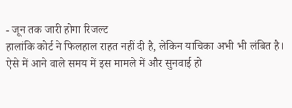- जून तक जारी होगा रिजल्ट
हालांकि कोर्ट ने फिलहाल राहत नहीं दी है, लेकिन याचिका अभी भी लंबित है। ऐसे में आने वाले समय में इस मामले में और सुनवाई हो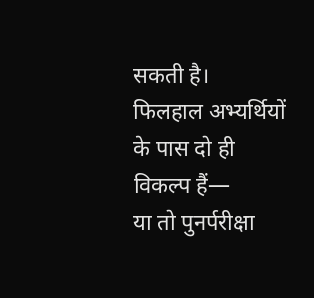सकती है।
फिलहाल अभ्यर्थियों के पास दो ही विकल्प हैं—
या तो पुनर्परीक्षा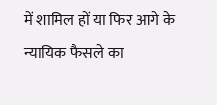में शामिल हों या फिर आगे के न्यायिक फैसले का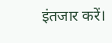इंतजार करें।